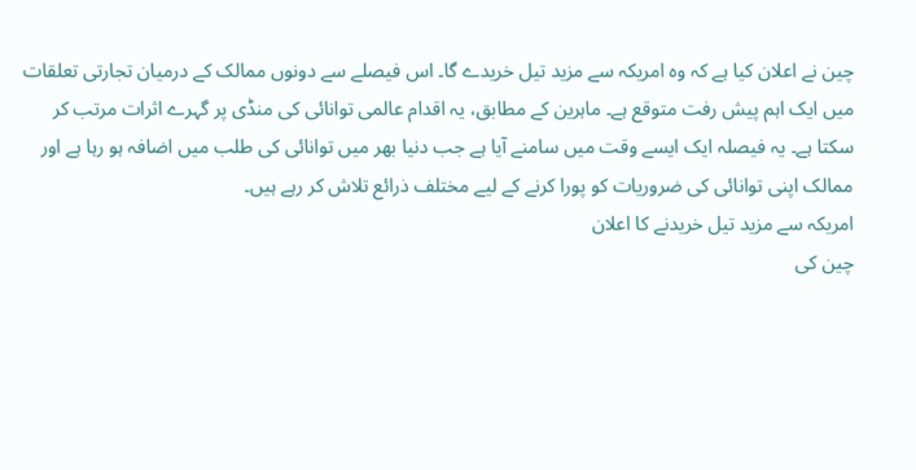چین نے اعلان کیا ہے کہ وہ امریکہ سے مزید تیل خریدے گا۔ اس فیصلے سے دونوں ممالک کے درمیان تجارتی تعلقات میں ایک اہم پیش رفت متوقع ہے۔ ماہرین کے مطابق، یہ اقدام عالمی توانائی کی منڈی پر گہرے اثرات مرتب کر سکتا ہے۔ یہ فیصلہ ایک ایسے وقت میں سامنے آیا ہے جب دنیا بھر میں توانائی کی طلب میں اضافہ ہو رہا ہے اور ممالک اپنی توانائی کی ضروریات کو پورا کرنے کے لیے مختلف ذرائع تلاش کر رہے ہیں۔
امریکہ سے مزید تیل خریدنے کا اعلان
چین کی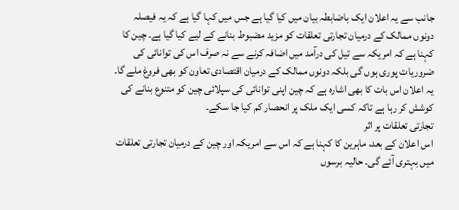جانب سے یہ اعلان ایک باضابطہ بیان میں کیا گیا ہے جس میں کہا گیا ہے کہ یہ فیصلہ دونوں ممالک کے درمیان تجارتی تعلقات کو مزید مضبوط بنانے کے لیے کیا گیا ہے۔ چین کا کہنا ہے کہ امریکہ سے تیل کی درآمد میں اضافہ کرنے سے نہ صرف اس کی توانائی کی ضروریات پوری ہوں گی بلکہ دونوں ممالک کے درمیان اقتصادی تعاون کو بھی فروغ ملے گا۔ یہ اعلان اس بات کا بھی اشارہ ہے کہ چین اپنی توانائی کی سپلائی چین کو متنوع بنانے کی کوشش کر رہا ہے تاکہ کسی ایک ملک پر انحصار کم کیا جا سکے۔
تجارتی تعلقات پر اثر
اس اعلان کے بعد، ماہرین کا کہنا ہے کہ اس سے امریکہ اور چین کے درمیان تجارتی تعلقات میں بہتری آئے گی۔ حالیہ برسوں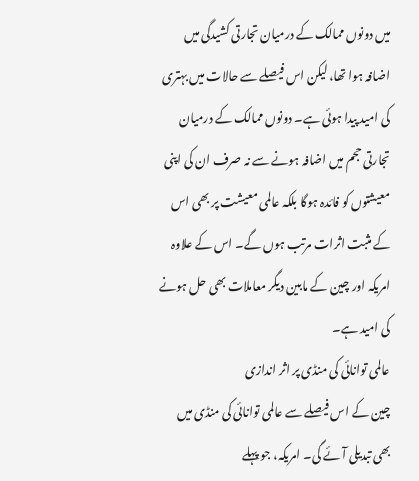میں دونوں ممالک کے درمیان تجارتی کشیدگی میں اضافہ ہوا تھا، لیکن اس فیصلے سے حالات میں بہتری کی امید پیدا ہوئی ہے۔ دونوں ممالک کے درمیان تجارتی حجم میں اضافہ ہونے سے نہ صرف ان کی اپنی معیشتوں کو فائدہ ہوگا بلکہ عالمی معیشت پر بھی اس کے مثبت اثرات مرتب ہوں گے۔ اس کے علاوہ امریکہ اور چین کے مابین دیگر معاملات بھی حل ہونے کی امید ہے۔
عالمی توانائی کی منڈی پر اثر اندازی
چین کے اس فیصلے سے عالمی توانائی کی منڈی میں بھی تبدیلی آئے گی۔ امریکہ، جو پہلے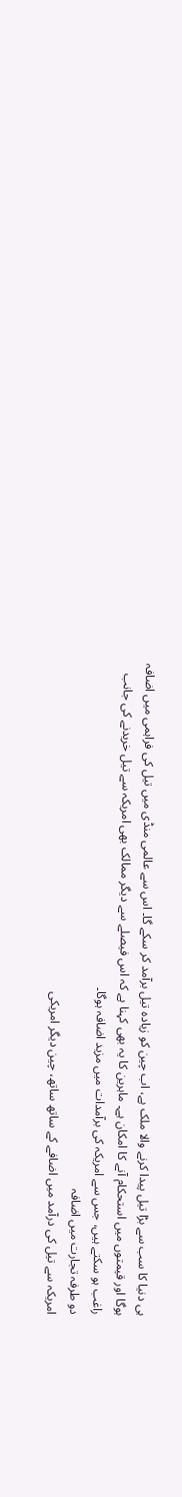ہی دنیا کا سب سے بڑا تیل پیدا کرنے والا ملک ہے، اب چین کو زیادہ تیل برآمد کر سکے گا۔ اس سے عالمی منڈی میں تیل کی فراہمی میں اضافہ ہوگا اور قیمتوں میں استحکام آنے کا امکان ہے۔ ماہرین کا یہ بھی کہنا ہے کہ اس فیصلے سے دیگر ممالک بھی امریکہ سے تیل خریدنے کی جانب راغب ہو سکتے ہیں، جس سے امریکہ کی برآمدات میں مزید اضافہ ہوگا۔
دو طرفہ تجارت میں اضافہ
امریکہ سے تیل کی درآمد میں اضافے کے ساتھ ساتھ، چین دیگر امریکی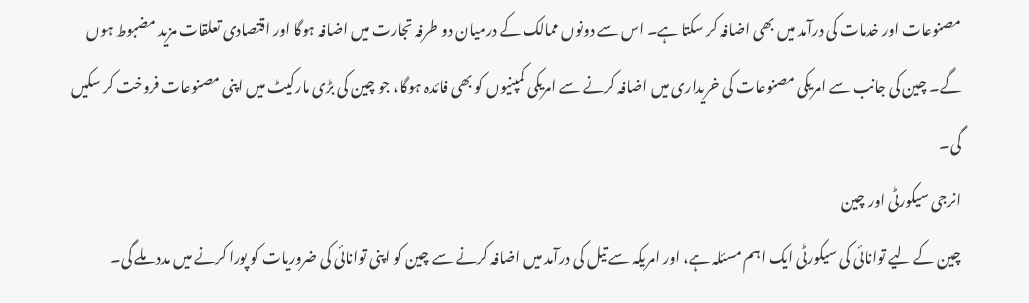مصنوعات اور خدمات کی درآمد میں بھی اضافہ کر سکتا ہے۔ اس سے دونوں ممالک کے درمیان دو طرفہ تجارت میں اضافہ ہوگا اور اقتصادی تعلقات مزید مضبوط ہوں گے۔ چین کی جانب سے امریکی مصنوعات کی خریداری میں اضافہ کرنے سے امریکی کمپنیوں کو بھی فائدہ ہوگا، جو چین کی بڑی مارکیٹ میں اپنی مصنوعات فروخت کر سکیں گی۔
انرجی سیکورٹی اور چین
چین کے لیے توانائی کی سیکورٹی ایک اہم مسئلہ ہے، اور امریکہ سے تیل کی درآمد میں اضافہ کرنے سے چین کو اپنی توانائی کی ضروریات کو پورا کرنے میں مدد ملے گی۔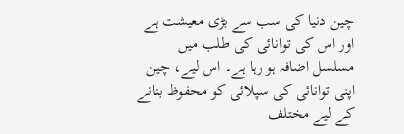چین دنیا کی سب سے بڑی معیشت ہے اور اس کی توانائی کی طلب میں مسلسل اضافہ ہو رہا ہے۔ اس لیے، چین اپنی توانائی کی سپلائی کو محفوظ بنانے کے لیے مختلف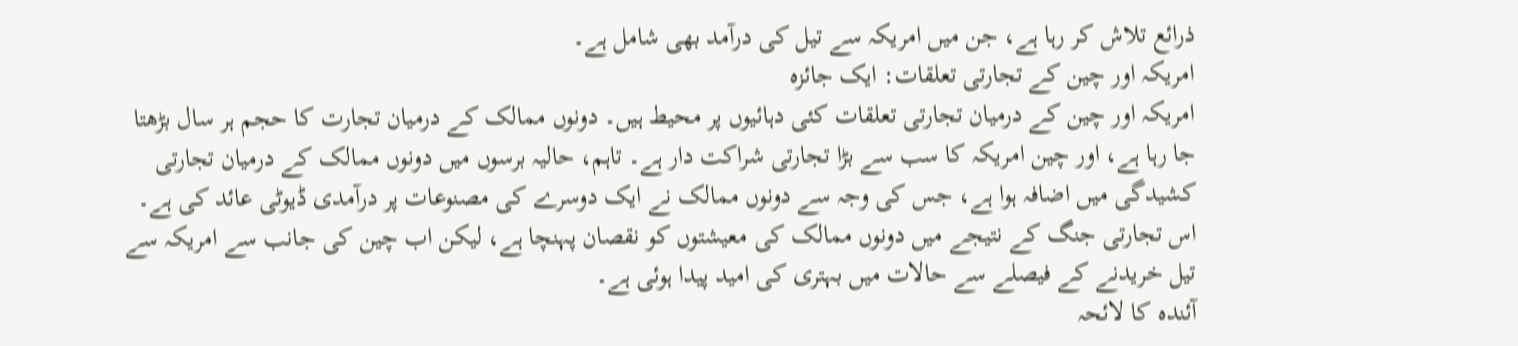ذرائع تلاش کر رہا ہے، جن میں امریکہ سے تیل کی درآمد بھی شامل ہے۔
امریکہ اور چین کے تجارتی تعلقات: ایک جائزہ
امریکہ اور چین کے درمیان تجارتی تعلقات کئی دہائیوں پر محیط ہیں۔ دونوں ممالک کے درمیان تجارت کا حجم ہر سال بڑھتا جا رہا ہے، اور چین امریکہ کا سب سے بڑا تجارتی شراکت دار ہے۔ تاہم، حالیہ برسوں میں دونوں ممالک کے درمیان تجارتی کشیدگی میں اضافہ ہوا ہے، جس کی وجہ سے دونوں ممالک نے ایک دوسرے کی مصنوعات پر درآمدی ڈیوٹی عائد کی ہے۔ اس تجارتی جنگ کے نتیجے میں دونوں ممالک کی معیشتوں کو نقصان پہنچا ہے، لیکن اب چین کی جانب سے امریکہ سے تیل خریدنے کے فیصلے سے حالات میں بہتری کی امید پیدا ہوئی ہے۔
آئندہ کا لائحہ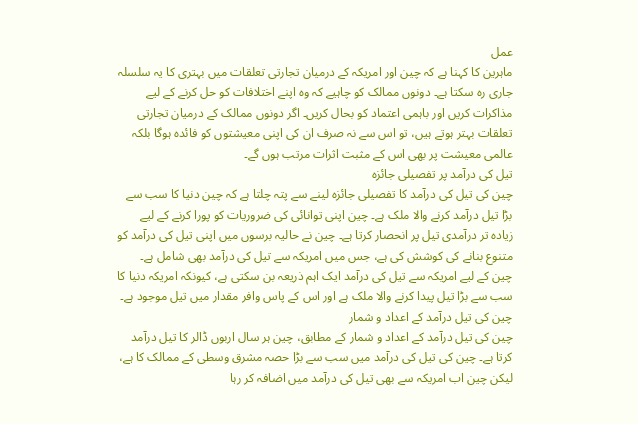عمل
ماہرین کا کہنا ہے کہ چین اور امریکہ کے درمیان تجارتی تعلقات میں بہتری کا یہ سلسلہ جاری رہ سکتا ہے۔ دونوں ممالک کو چاہیے کہ وہ اپنے اختلافات کو حل کرنے کے لیے مذاکرات کریں اور باہمی اعتماد کو بحال کریں۔ اگر دونوں ممالک کے درمیان تجارتی تعلقات بہتر ہوتے ہیں، تو اس سے نہ صرف ان کی اپنی معیشتوں کو فائدہ ہوگا بلکہ عالمی معیشت پر بھی اس کے مثبت اثرات مرتب ہوں گے۔
تیل کی درآمد پر تفصیلی جائزہ
چین کی تیل کی درآمد کا تفصیلی جائزہ لینے سے پتہ چلتا ہے کہ چین دنیا کا سب سے بڑا تیل درآمد کرنے والا ملک ہے۔ چین اپنی توانائی کی ضروریات کو پورا کرنے کے لیے زیادہ تر درآمدی تیل پر انحصار کرتا ہے۔ چین نے حالیہ برسوں میں اپنی تیل کی درآمد کو متنوع بنانے کی کوشش کی ہے، جس میں امریکہ سے تیل کی درآمد بھی شامل ہے۔ چین کے لیے امریکہ سے تیل کی درآمد ایک اہم ذریعہ بن سکتی ہے، کیونکہ امریکہ دنیا کا سب سے بڑا تیل پیدا کرنے والا ملک ہے اور اس کے پاس وافر مقدار میں تیل موجود ہے۔
چین کی تیل درآمد کے اعداد و شمار
چین کی تیل درآمد کے اعداد و شمار کے مطابق، چین ہر سال اربوں ڈالر کا تیل درآمد کرتا ہے۔ چین کی تیل کی درآمد میں سب سے بڑا حصہ مشرق وسطی کے ممالک کا ہے، لیکن چین اب امریکہ سے بھی تیل کی درآمد میں اضافہ کر رہا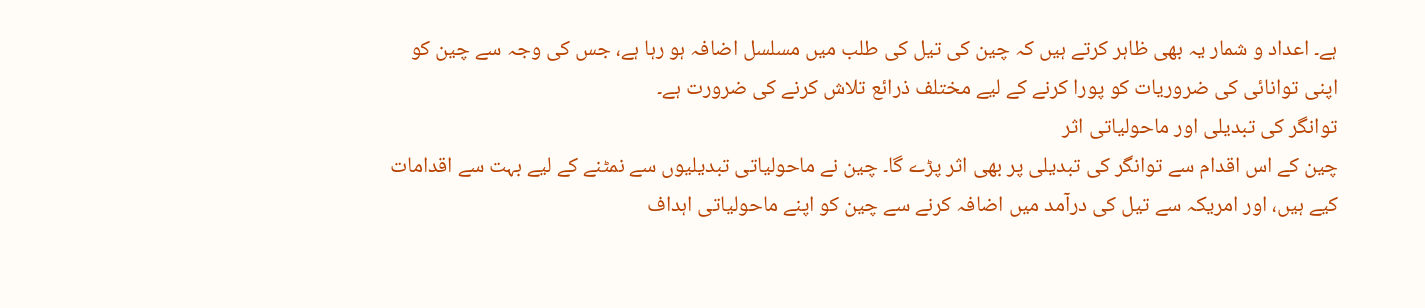ہے۔ اعداد و شمار یہ بھی ظاہر کرتے ہیں کہ چین کی تیل کی طلب میں مسلسل اضافہ ہو رہا ہے، جس کی وجہ سے چین کو اپنی توانائی کی ضروریات کو پورا کرنے کے لیے مختلف ذرائع تلاش کرنے کی ضرورت ہے۔
توانگر کی تبدیلی اور ماحولیاتی اثر
چین کے اس اقدام سے توانگر کی تبدیلی پر بھی اثر پڑے گا۔ چین نے ماحولیاتی تبدیلیوں سے نمٹنے کے لیے بہت سے اقدامات کیے ہیں، اور امریکہ سے تیل کی درآمد میں اضافہ کرنے سے چین کو اپنے ماحولیاتی اہداف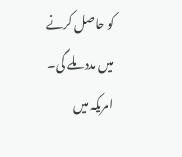کو حاصل کرنے میں مدد ملے گی۔ امریکہ میں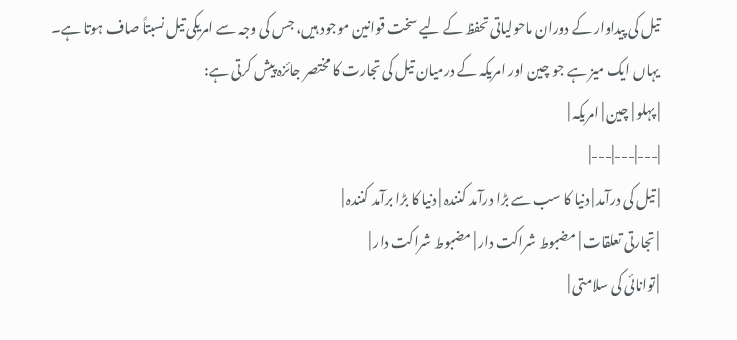تیل کی پیداوار کے دوران ماحولیاتی تحفظ کے لیے سخت قوانین موجود ہیں، جس کی وجہ سے امریکی تیل نسبتاً صاف ہوتا ہے۔
یہاں ایک میز ہے جو چین اور امریکہ کے درمیان تیل کی تجارت کا مختصر جائزہ پیش کرتی ہے:
| پہلو | چین | امریکہ |
|---|---|---|
| تیل کی درآمد | دنیا کا سب سے بڑا درآمد کنندہ | دنیا کا بڑا برآمد کنندہ |
| تجارتی تعلقات | مضبوط شراکت دار | مضبوط شراکت دار |
| توانائی کی سلامتی |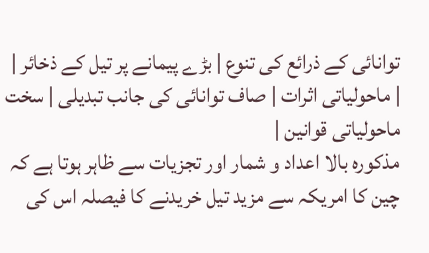توانائی کے ذرائع کی تنوع | بڑے پیمانے پر تیل کے ذخائر |
| ماحولیاتی اثرات | صاف توانائی کی جانب تبدیلی | سخت ماحولیاتی قوانین |
مذکورہ بالا اعداد و شمار اور تجزیات سے ظاہر ہوتا ہے کہ چین کا امریکہ سے مزید تیل خریدنے کا فیصلہ اس کی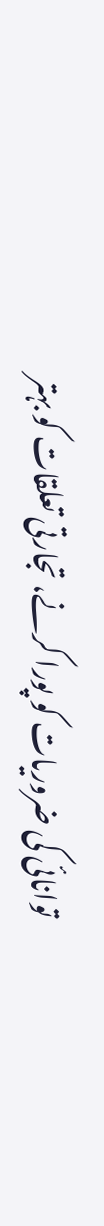توانائی کی ضروریات کو پورا کرنے، تجارتی تعلقات کو بہتر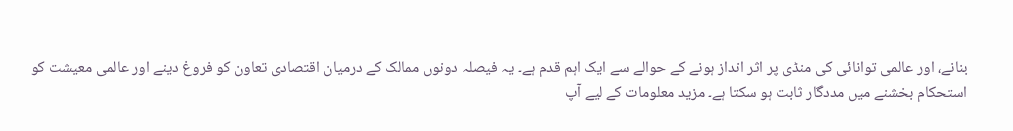بنانے، اور عالمی توانائی کی منڈی پر اثر انداز ہونے کے حوالے سے ایک اہم قدم ہے۔ یہ فیصلہ دونوں ممالک کے درمیان اقتصادی تعاون کو فروغ دینے اور عالمی معیشت کو استحکام بخشنے میں مددگار ثابت ہو سکتا ہے۔ مزید معلومات کے لیے آپ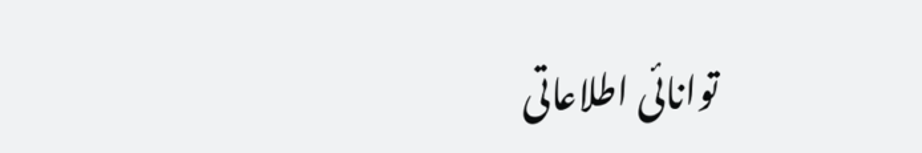توانائی اطلاعاتی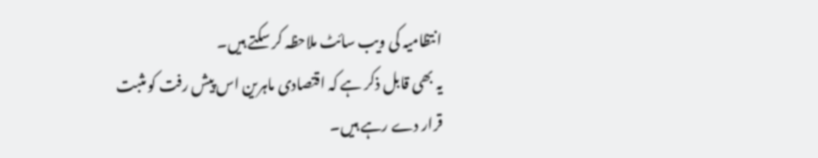انتظامیہ کی ویب سائٹ ملاحظہ کر سکتے ہیں۔
یہ بھی قابل ذکر ہے کہ اقتصادی ماہرین اس پیش رفت کو مثبت قرار دے رہے ہیں۔